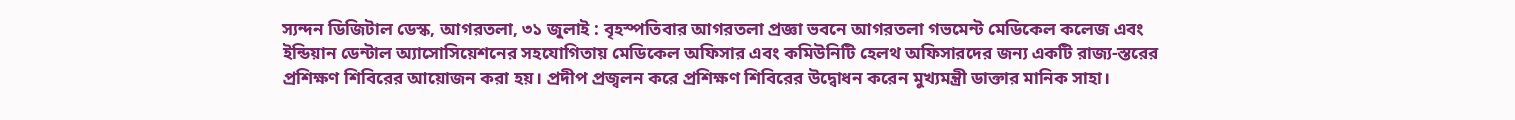স্যন্দন ডিজিটাল ডেস্ক, আগরতলা, ৩১ জুলাই : বৃহস্পতিবার আগরতলা প্রজ্ঞা ভবনে আগরতলা গভমেন্ট মেডিকেল কলেজ এবং ইন্ডিয়ান ডেন্টাল অ্যাসোসিয়েশনের সহযোগিতায় মেডিকেল অফিসার এবং কমিউনিটি হেলথ অফিসারদের জন্য একটি রাজ্য-স্তরের প্রশিক্ষণ শিবিরের আয়োজন করা হয়। প্রদীপ প্রজ্বলন করে প্রশিক্ষণ শিবিরের উদ্বোধন করেন মুখ্যমন্ত্রী ডাক্তার মানিক সাহা।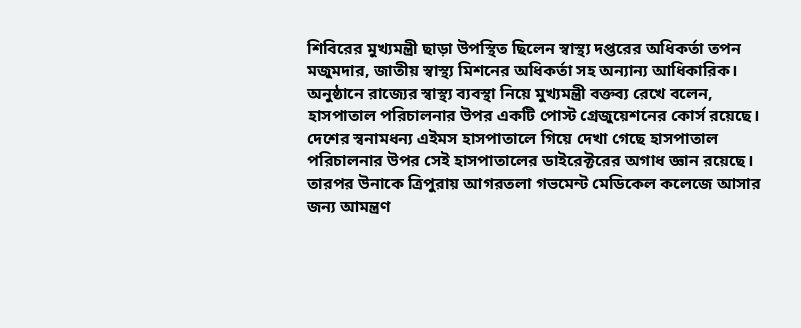শিবিরের মুখ্যমন্ত্রী ছাড়া উপস্থিত ছিলেন স্বাস্থ্য দপ্তরের অধিকর্তা তপন মজুমদার, জাতীয় স্বাস্থ্য মিশনের অধিকর্তা সহ অন্যান্য আধিকারিক। অনুষ্ঠানে রাজ্যের স্বাস্থ্য ব্যবস্থা নিয়ে মুখ্যমন্ত্রী বক্তব্য রেখে বলেন, হাসপাতাল পরিচালনার উপর একটি পোস্ট গ্রেজুয়েশনের কোর্স রয়েছে।
দেশের স্বনামধন্য এইমস হাসপাতালে গিয়ে দেখা গেছে হাসপাতাল পরিচালনার উপর সেই হাসপাতালের ডাইরেক্টরের অগাধ জ্ঞান রয়েছে। তারপর উনাকে ত্রিপুরায় আগরতলা গভমেন্ট মেডিকেল কলেজে আসার জন্য আমন্ত্রণ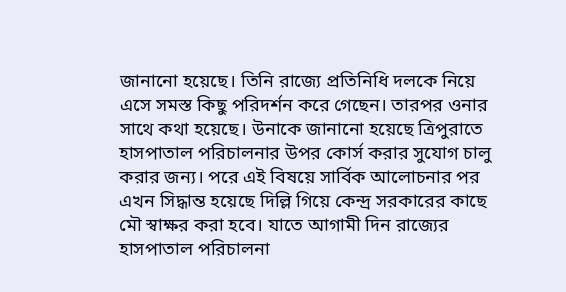জানানো হয়েছে। তিনি রাজ্যে প্রতিনিধি দলকে নিয়ে এসে সমস্ত কিছু পরিদর্শন করে গেছেন। তারপর ওনার সাথে কথা হয়েছে। উনাকে জানানো হয়েছে ত্রিপুরাতে হাসপাতাল পরিচালনার উপর কোর্স করার সুযোগ চালু করার জন্য। পরে এই বিষয়ে সার্বিক আলোচনার পর এখন সিদ্ধান্ত হয়েছে দিল্লি গিয়ে কেন্দ্র সরকারের কাছে মৌ স্বাক্ষর করা হবে। যাতে আগামী দিন রাজ্যের হাসপাতাল পরিচালনা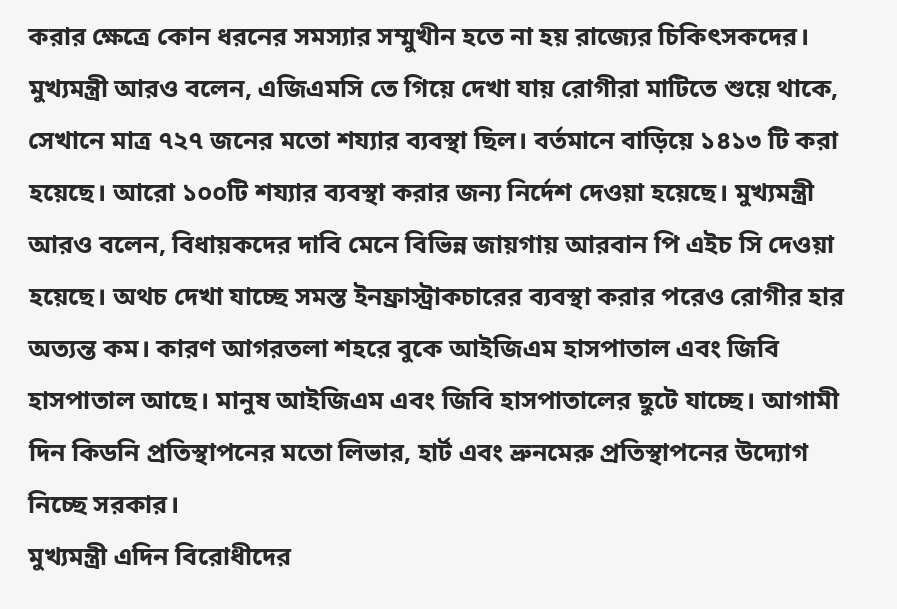করার ক্ষেত্রে কোন ধরনের সমস্যার সম্মুখীন হতে না হয় রাজ্যের চিকিৎসকদের। মুখ্যমন্ত্রী আরও বলেন, এজিএমসি তে গিয়ে দেখা যায় রোগীরা মাটিতে শুয়ে থাকে, সেখানে মাত্র ৭২৭ জনের মতো শয্যার ব্যবস্থা ছিল। বর্তমানে বাড়িয়ে ১৪১৩ টি করা হয়েছে। আরো ১০০টি শয্যার ব্যবস্থা করার জন্য নির্দেশ দেওয়া হয়েছে। মুখ্যমন্ত্রী আরও বলেন, বিধায়কদের দাবি মেনে বিভিন্ন জায়গায় আরবান পি এইচ সি দেওয়া হয়েছে। অথচ দেখা যাচ্ছে সমস্ত ইনফ্রাস্ট্রাকচারের ব্যবস্থা করার পরেও রোগীর হার অত্যন্ত কম। কারণ আগরতলা শহরে বুকে আইজিএম হাসপাতাল এবং জিবি হাসপাতাল আছে। মানুষ আইজিএম এবং জিবি হাসপাতালের ছুটে যাচ্ছে। আগামী দিন কিডনি প্রতিস্থাপনের মতো লিভার, হার্ট এবং ভ্রুনমেরু প্রতিস্থাপনের উদ্যোগ নিচ্ছে সরকার।
মুখ্যমন্ত্রী এদিন বিরোধীদের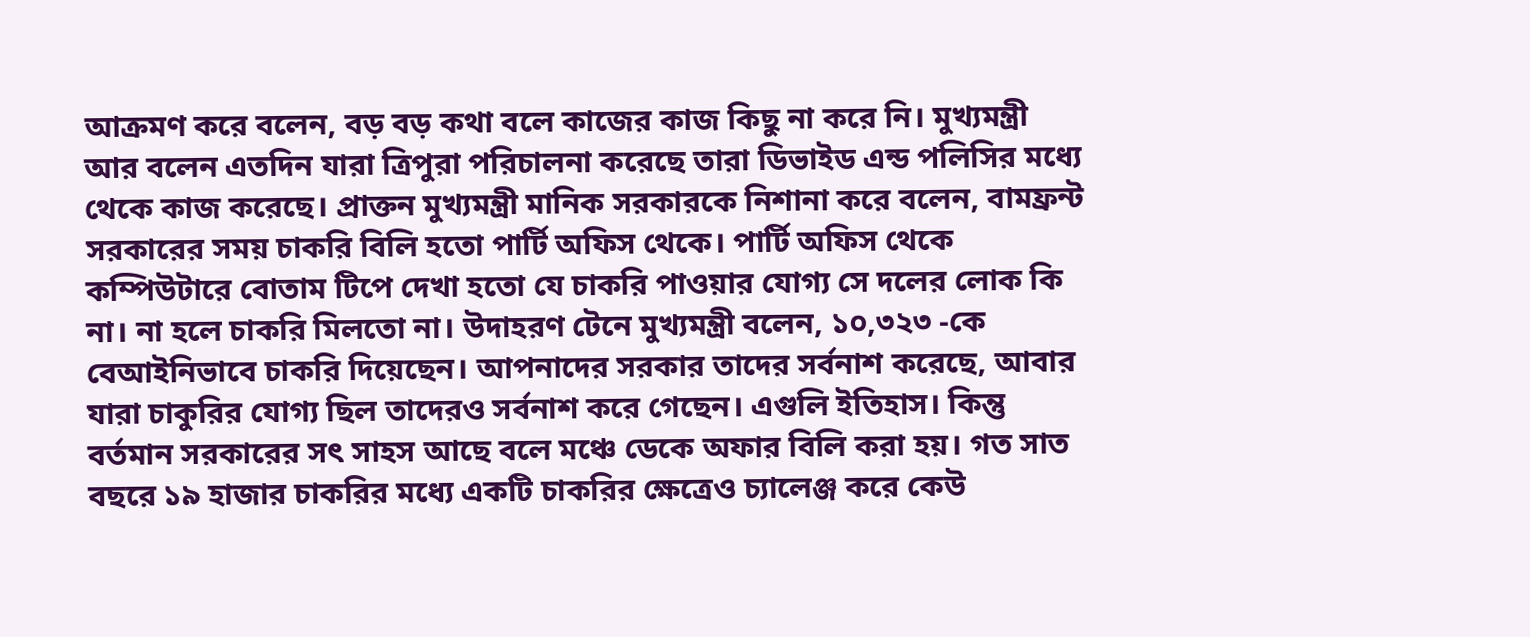আক্রমণ করে বলেন, বড় বড় কথা বলে কাজের কাজ কিছু না করে নি। মুখ্যমন্ত্রী আর বলেন এতদিন যারা ত্রিপুরা পরিচালনা করেছে তারা ডিভাইড এন্ড পলিসির মধ্যে থেকে কাজ করেছে। প্রাক্তন মুখ্যমন্ত্রী মানিক সরকারকে নিশানা করে বলেন, বামফ্রন্ট সরকারের সময় চাকরি বিলি হতো পার্টি অফিস থেকে। পার্টি অফিস থেকে কম্পিউটারে বোতাম টিপে দেখা হতো যে চাকরি পাওয়ার যোগ্য সে দলের লোক কি না। না হলে চাকরি মিলতো না। উদাহরণ টেনে মুখ্যমন্ত্রী বলেন, ১০,৩২৩ -কে বেআইনিভাবে চাকরি দিয়েছেন। আপনাদের সরকার তাদের সর্বনাশ করেছে, আবার যারা চাকুরির যোগ্য ছিল তাদেরও সর্বনাশ করে গেছেন। এগুলি ইতিহাস। কিন্তু বর্তমান সরকারের সৎ সাহস আছে বলে মঞ্চে ডেকে অফার বিলি করা হয়। গত সাত বছরে ১৯ হাজার চাকরির মধ্যে একটি চাকরির ক্ষেত্রেও চ্যালেঞ্জ করে কেউ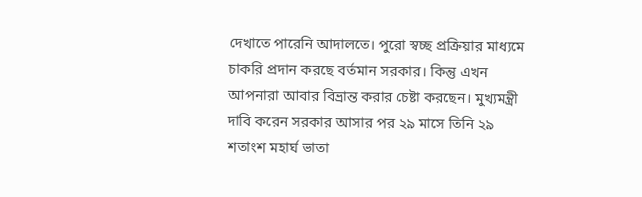দেখাতে পারেনি আদালতে। পুরো স্বচ্ছ প্রক্রিয়ার মাধ্যমে চাকরি প্রদান করছে বর্তমান সরকার। কিন্তু এখন আপনারা আবার বিভ্রান্ত করার চেষ্টা করছেন। মুখ্যমন্ত্রী দাবি করেন সরকার আসার পর ২৯ মাসে তিনি ২৯ শতাংশ মহার্ঘ ভাতা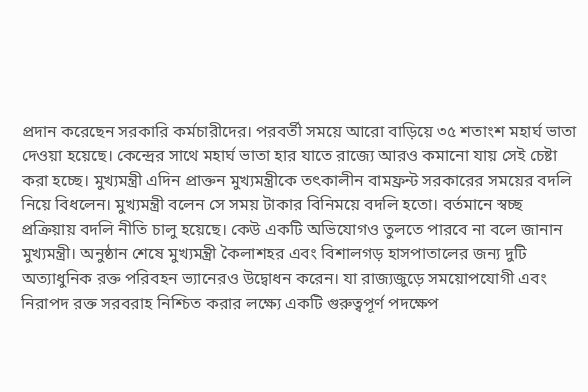প্রদান করেছেন সরকারি কর্মচারীদের। পরবর্তী সময়ে আরো বাড়িয়ে ৩৫ শতাংশ মহার্ঘ ভাতা দেওয়া হয়েছে। কেন্দ্রের সাথে মহার্ঘ ভাতা হার যাতে রাজ্যে আরও কমানো যায় সেই চেষ্টা করা হচ্ছে। মুখ্যমন্ত্রী এদিন প্রাক্তন মুখ্যমন্ত্রীকে তৎকালীন বামফ্রন্ট সরকারের সময়ের বদলি নিয়ে বিধলেন। মুখ্যমন্ত্রী বলেন সে সময় টাকার বিনিময়ে বদলি হতো। বর্তমানে স্বচ্ছ প্রক্রিয়ায় বদলি নীতি চালু হয়েছে। কেউ একটি অভিযোগও তুলতে পারবে না বলে জানান মুখ্যমন্ত্রী। অনুষ্ঠান শেষে মুখ্যমন্ত্রী কৈলাশহর এবং বিশালগড় হাসপাতালের জন্য দুটি অত্যাধুনিক রক্ত পরিবহন ভ্যানেরও উদ্বোধন করেন। যা রাজ্যজুড়ে সময়োপযোগী এবং নিরাপদ রক্ত সরবরাহ নিশ্চিত করার লক্ষ্যে একটি গুরুত্বপূর্ণ পদক্ষেপ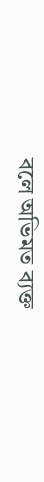বলে অভিমত ব্যক্ত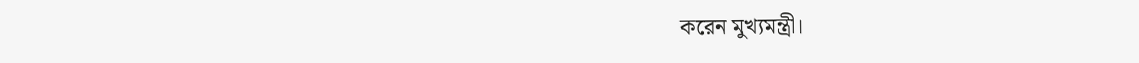করেন মুখ্যমন্ত্রী।